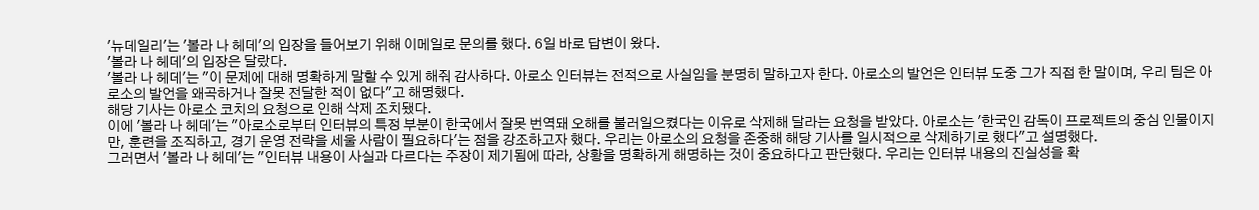'뉴데일리'는 '볼라 나 헤데'의 입장을 들어보기 위해 이메일로 문의를 했다. 6일 바로 답변이 왔다.
'볼라 나 헤데'의 입장은 달랐다.
'볼라 나 헤데'는 "이 문제에 대해 명확하게 말할 수 있게 해줘 감사하다. 아로소 인터뷰는 전적으로 사실임을 분명히 말하고자 한다. 아로소의 발언은 인터뷰 도중 그가 직접 한 말이며, 우리 팀은 아로소의 발언을 왜곡하거나 잘못 전달한 적이 없다"고 해명했다.
해당 기사는 아로소 코치의 요청으로 인해 삭제 조치됐다.
이에 '볼라 나 헤데'는 "아로소로부터 인터뷰의 특정 부분이 한국에서 잘못 번역돼 오해를 불러일으켰다는 이유로 삭제해 달라는 요청을 받았다. 아로소는 '한국인 감독이 프로젝트의 중심 인물이지만, 훈련을 조직하고, 경기 운영 전략을 세울 사람이 필요하다'는 점을 강조하고자 했다. 우리는 아로소의 요청을 존중해 해당 기사를 일시적으로 삭제하기로 했다"고 설명했다.
그러면서 '볼라 나 헤데'는 "인터뷰 내용이 사실과 다르다는 주장이 제기됨에 따라, 상황을 명확하게 해명하는 것이 중요하다고 판단했다. 우리는 인터뷰 내용의 진실성을 확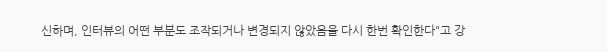신하며, 인터뷰의 어떤 부분도 조작되거나 변경되지 않았음을 다시 한번 확인한다"고 강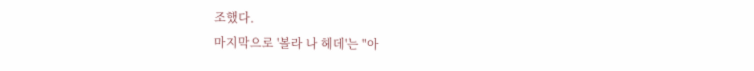조했다.
마지막으로 '볼라 나 헤데'는 "아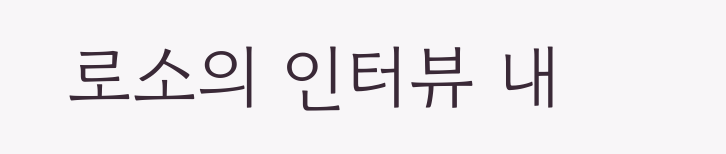로소의 인터뷰 내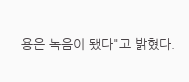용은 녹음이 됐다"고 밝혔다.